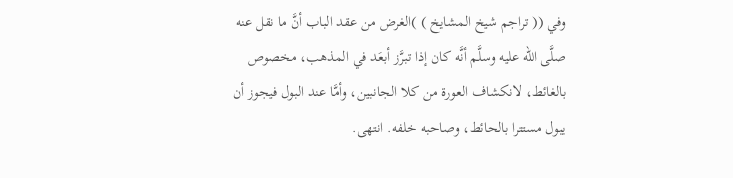وفي (( تراجم شيخ المشايخ ) )الغرض من عقد الباب أنَّ ما نقل عنه صلَّى الله عليه وسلَّم أنَّه كان إذا تبرَّز أبعَد في المذهب، مخصوص بالغائط، لانكشاف العورة من كلا الجانبين، وأمَّا عند البول فيجوز أن يبول مستترا بالحائط، وصاحبه خلفه. انتهى.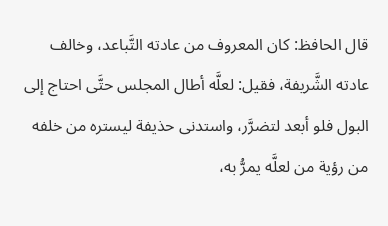قال الحافظ: كان المعروف من عادته التَّباعد، وخالف عادته الشَّريفة، فقيل: لعلَّه أطال المجلس حتَّى احتاج إلى البول فلو أبعد لتضرَّر، واستدنى حذيفة ليستره من خلفه من رؤية من لعلَّه يمرُّ به،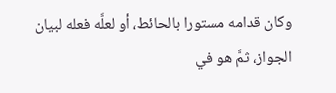وكان قدامه مستورا بالحائط، أو لعلَّه فعله لبيان الجواز، ثمَّ هو في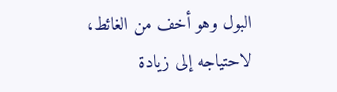البول وهو أخف من الغائط، لاحتياجه إلى زيادة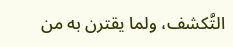التَّكشف، ولما يقترن به من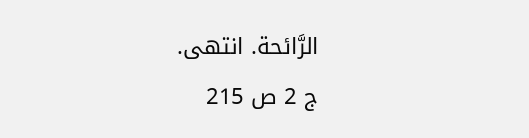الرَّائحة. انتهى.
ج 2 ص 215